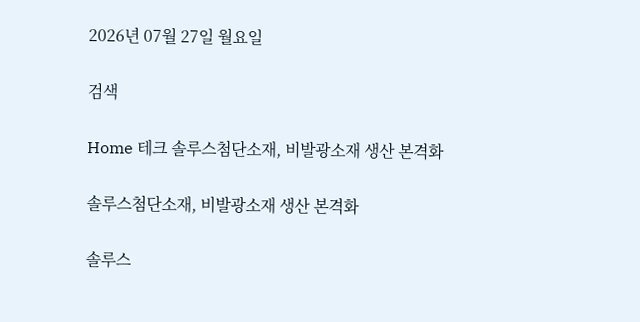2026년 07월 27일 월요일

검색

Home 테크 솔루스첨단소재, 비발광소재 생산 본격화

솔루스첨단소재, 비발광소재 생산 본격화

솔루스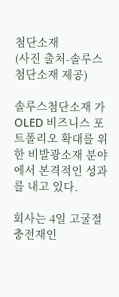첨단소재
(사진 출처-솔루스첨단소재 제공)

솔루스첨단소재 가 OLED 비즈니스 포트폴리오 확대를 위한 비발광소재 분야에서 본격적인 성과를 내고 있다.

회사는 4일 고굴절 충전재인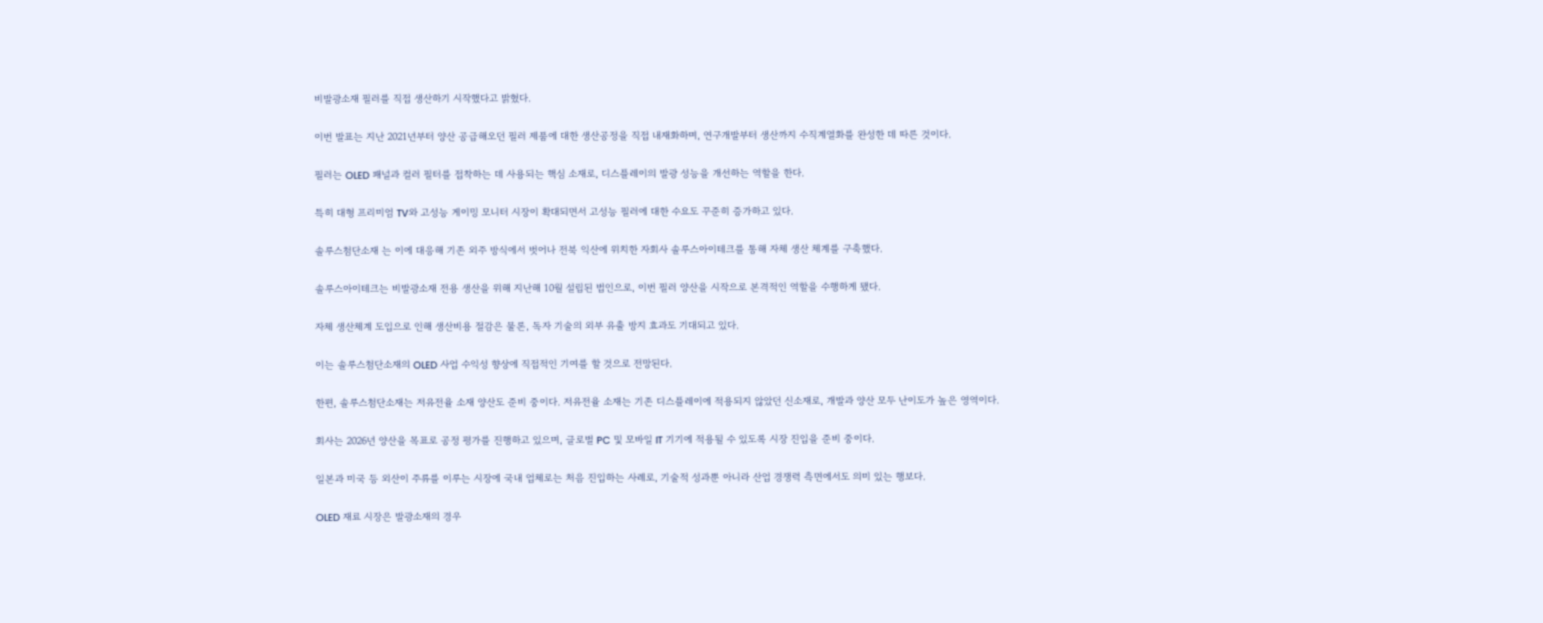비발광소재 필러를 직접 생산하기 시작했다고 밝혔다.

이번 발표는 지난 2021년부터 양산 공급해오던 필러 제품에 대한 생산공정을 직접 내재화하며, 연구개발부터 생산까지 수직계열화를 완성한 데 따른 것이다.

필러는 OLED 패널과 컬러 필터를 접착하는 데 사용되는 핵심 소재로, 디스플레이의 발광 성능을 개선하는 역할을 한다.

특히 대형 프리미엄 TV와 고성능 게이밍 모니터 시장이 확대되면서 고성능 필러에 대한 수요도 꾸준히 증가하고 있다.

솔루스첨단소재 는 이에 대응해 기존 외주 방식에서 벗어나 전북 익산에 위치한 자회사 솔루스아이테크를 통해 자체 생산 체계를 구축했다.

솔루스아이테크는 비발광소재 전용 생산을 위해 지난해 10월 설립된 법인으로, 이번 필러 양산을 시작으로 본격적인 역할을 수행하게 됐다.

자체 생산체계 도입으로 인해 생산비용 절감은 물론, 독자 기술의 외부 유출 방지 효과도 기대되고 있다.

이는 솔루스첨단소재의 OLED 사업 수익성 향상에 직접적인 기여를 할 것으로 전망된다.

한편, 솔루스첨단소재는 저유전율 소재 양산도 준비 중이다. 저유전율 소재는 기존 디스플레이에 적용되지 않았던 신소재로, 개발과 양산 모두 난이도가 높은 영역이다.

회사는 2026년 양산을 목표로 공정 평가를 진행하고 있으며, 글로벌 PC 및 모바일 IT 기기에 적용될 수 있도록 시장 진입을 준비 중이다.

일본과 미국 등 외산이 주류를 이루는 시장에 국내 업체로는 처음 진입하는 사례로, 기술적 성과뿐 아니라 산업 경쟁력 측면에서도 의미 있는 행보다.

OLED 재료 시장은 발광소재의 경우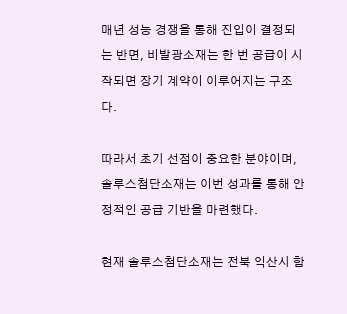매년 성능 경쟁을 통해 진입이 결정되는 반면, 비발광소재는 한 번 공급이 시작되면 장기 계약이 이루어지는 구조다.

따라서 초기 선점이 중요한 분야이며, 솔루스첨단소재는 이번 성과를 통해 안정적인 공급 기반을 마련했다.

현재 솔루스첨단소재는 전북 익산시 함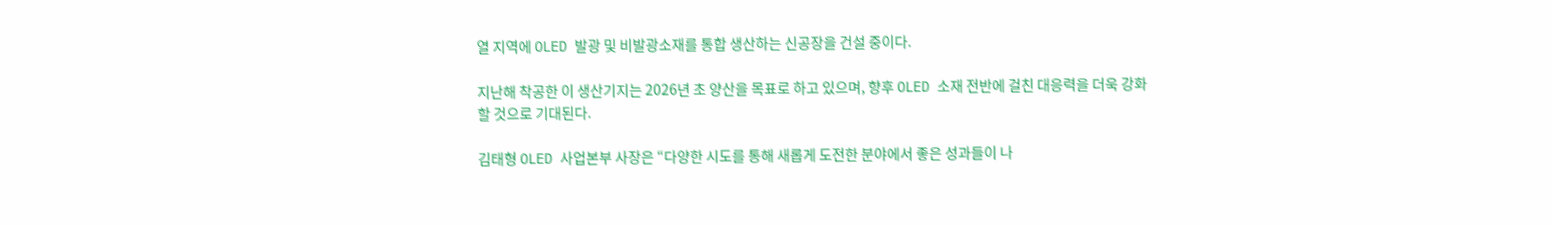열 지역에 OLED 발광 및 비발광소재를 통합 생산하는 신공장을 건설 중이다.

지난해 착공한 이 생산기지는 2026년 초 양산을 목표로 하고 있으며, 향후 OLED 소재 전반에 걸친 대응력을 더욱 강화할 것으로 기대된다.

김태형 OLED 사업본부 사장은 “다양한 시도를 통해 새롭게 도전한 분야에서 좋은 성과들이 나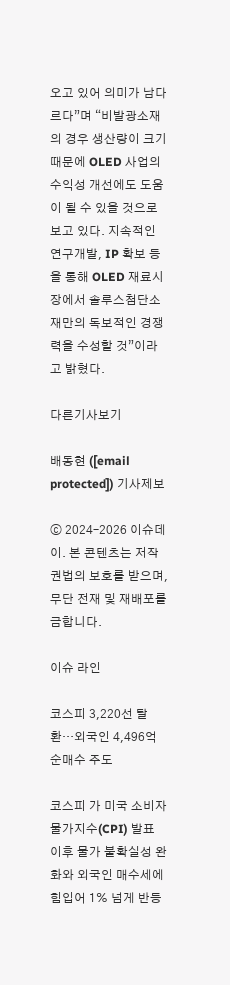오고 있어 의미가 남다르다”며 “비발광소재의 경우 생산량이 크기 때문에 OLED 사업의 수익성 개선에도 도움이 될 수 있을 것으로 보고 있다. 지속적인 연구개발, IP 확보 등을 통해 OLED 재료시장에서 솔루스첨단소재만의 독보적인 경쟁력을 수성할 것”이라고 밝혔다.

다른기사보기

배동현 ([email protected]) 기사제보

ⓒ 2024–2026 이슈데이. 본 콘텐츠는 저작권법의 보호를 받으며, 무단 전재 및 재배포를 금합니다.

이슈 라인

코스피 3,220선 탈환…외국인 4,496억 순매수 주도

코스피 가 미국 소비자물가지수(CPI) 발표 이후 물가 불확실성 완화와 외국인 매수세에 힘입어 1% 넘게 반등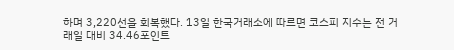하며 3,220선을 회복했다. 13일 한국거래소에 따르면 코스피 지수는 전 거래일 대비 34.46포인트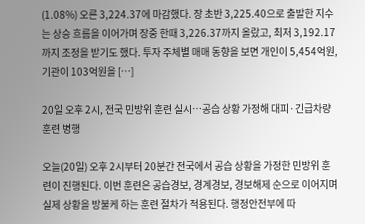(1.08%) 오른 3,224.37에 마감했다. 장 초반 3,225.40으로 출발한 지수는 상승 흐름을 이어가며 장중 한때 3,226.37까지 올랐고, 최저 3,192.17까지 조정을 받기도 했다. 투자 주체별 매매 동향을 보면 개인이 5,454억원, 기관이 103억원을 […]

20일 오후 2시, 전국 민방위 훈련 실시…공습 상황 가정해 대피·긴급차량 훈련 병행

오늘(20일) 오후 2시부터 20분간 전국에서 공습 상황을 가정한 민방위 훈련이 진행된다. 이번 훈련은 공습경보, 경계경보, 경보해제 순으로 이어지며 실제 상황을 방불케 하는 훈련 절차가 적용된다. 행정안전부에 따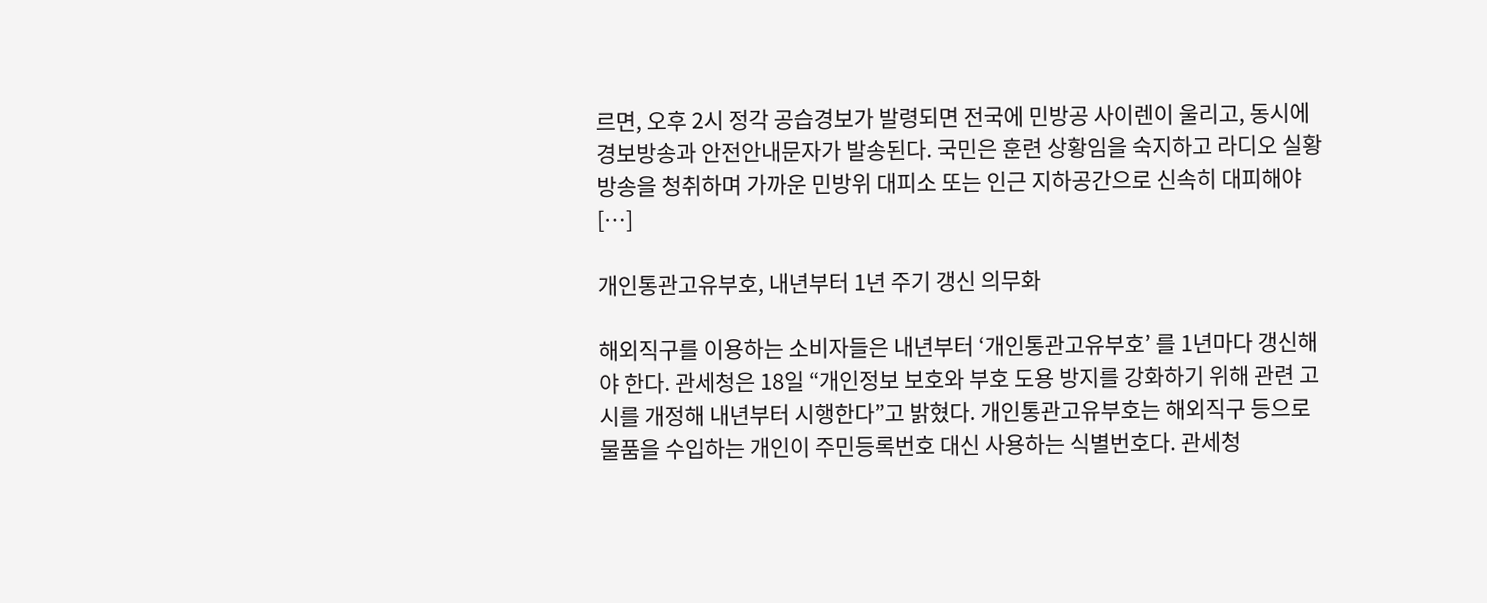르면, 오후 2시 정각 공습경보가 발령되면 전국에 민방공 사이렌이 울리고, 동시에 경보방송과 안전안내문자가 발송된다. 국민은 훈련 상황임을 숙지하고 라디오 실황방송을 청취하며 가까운 민방위 대피소 또는 인근 지하공간으로 신속히 대피해야 […]

개인통관고유부호, 내년부터 1년 주기 갱신 의무화

해외직구를 이용하는 소비자들은 내년부터 ‘개인통관고유부호’ 를 1년마다 갱신해야 한다. 관세청은 18일 “개인정보 보호와 부호 도용 방지를 강화하기 위해 관련 고시를 개정해 내년부터 시행한다”고 밝혔다. 개인통관고유부호는 해외직구 등으로 물품을 수입하는 개인이 주민등록번호 대신 사용하는 식별번호다. 관세청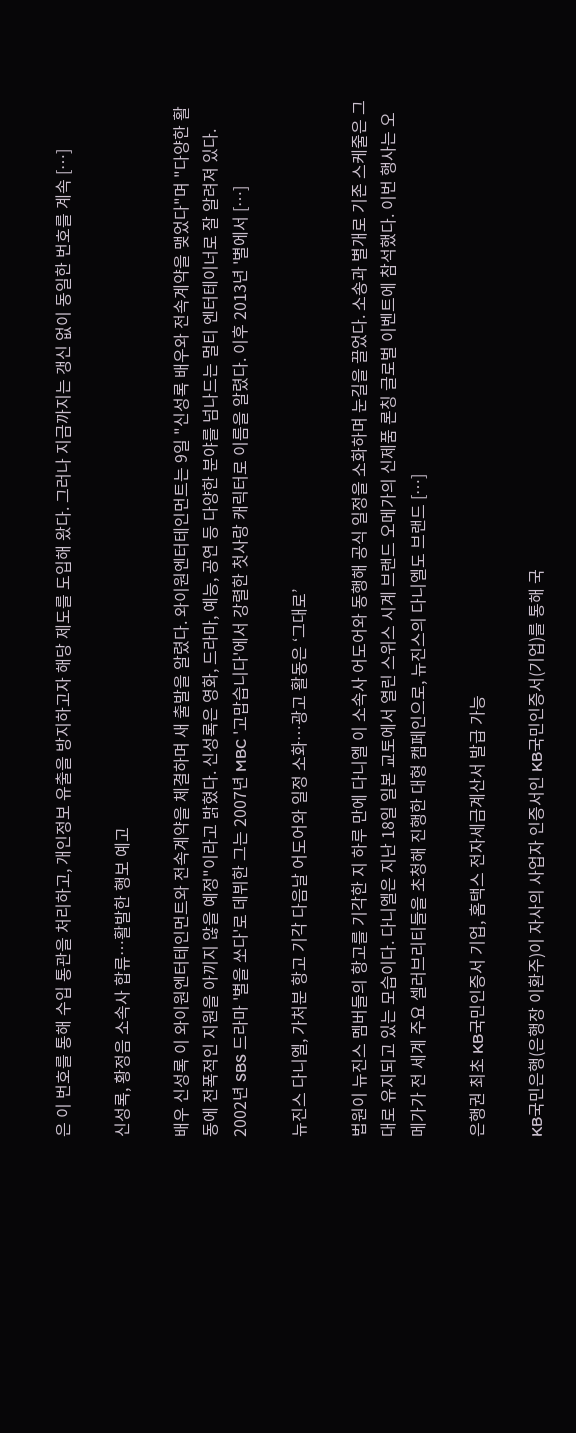은 이 번호를 통해 수입 통관을 처리하고, 개인정보 유출을 방지하고자 해당 제도를 도입해 왔다. 그러나 지금까지는 갱신 없이 동일한 번호를 계속 […]

신성록, 황정음 소속사 합류…활발한 행보 예고

배우 신성록 이 와이원엔터테인먼트와 전속계약을 체결하며 새 출발을 알렸다. 와이원엔터테인먼트는 9일 "신성록 배우와 전속계약을 맺었다"며 "다양한 활동에 전폭적인 지원을 아끼지 않을 예정"이라고 밝혔다. 신성록은 영화, 드라마, 예능, 공연 등 다양한 분야를 넘나드는 멀티 엔터테이너로 잘 알려져 있다. 2002년 SBS 드라마 '별을 쏘다'로 데뷔한 그는 2007년 MBC '고맙습니다'에서 강렬한 첫사랑 캐릭터로 이름을 알렸다. 이후 2013년 '별에서 […]

뉴진스 다니엘, 가처분 항고 기각 다음날 어도어와 일정 소화…광고 활동은 ‘그대로’

법원이 뉴진스 멤버들의 항고를 기각한 지 하루 만에 다니엘 이 소속사 어도어와 동행해 공식 일정을 소화하며 눈길을 끌었다. 소송과 별개로 기존 스케줄은 그대로 유지되고 있는 모습이다. 다니엘은 지난 18일 일본 교토에서 열린 스위스 시계 브랜드 오메가의 신제품 론칭 글로벌 이벤트에 참석했다. 이번 행사는 오메가가 전 세계 주요 셀러브리티들을 초청해 진행한 대형 캠페인으로, 뉴진스의 다니엘도 브랜드 […]

은행권 최초 KB국민인증서 기업, 홈택스 전자세금계산서 발급 가능

KB국민은행(은행장 이환주)이 자사의 사업자 인증서인 KB국민인증서(기업)를 통해 국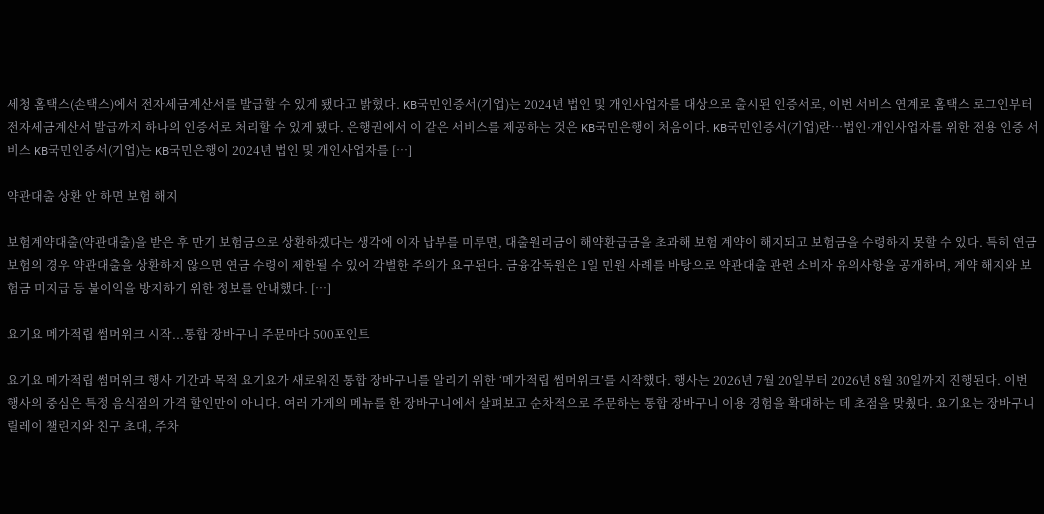세청 홈택스(손택스)에서 전자세금계산서를 발급할 수 있게 됐다고 밝혔다. KB국민인증서(기업)는 2024년 법인 및 개인사업자를 대상으로 출시된 인증서로, 이번 서비스 연계로 홈택스 로그인부터 전자세금계산서 발급까지 하나의 인증서로 처리할 수 있게 됐다. 은행권에서 이 같은 서비스를 제공하는 것은 KB국민은행이 처음이다. KB국민인증서(기업)란…법인·개인사업자를 위한 전용 인증 서비스 KB국민인증서(기업)는 KB국민은행이 2024년 법인 및 개인사업자를 […]

약관대출 상환 안 하면 보험 해지

보험계약대출(약관대출)을 받은 후 만기 보험금으로 상환하겠다는 생각에 이자 납부를 미루면, 대출원리금이 해약환급금을 초과해 보험 계약이 해지되고 보험금을 수령하지 못할 수 있다. 특히 연금보험의 경우 약관대출을 상환하지 않으면 연금 수령이 제한될 수 있어 각별한 주의가 요구된다. 금융감독원은 1일 민원 사례를 바탕으로 약관대출 관련 소비자 유의사항을 공개하며, 계약 해지와 보험금 미지급 등 불이익을 방지하기 위한 정보를 안내했다. […]

요기요 메가적립 썸머위크 시작...통합 장바구니 주문마다 500포인트

요기요 메가적립 썸머위크 행사 기간과 목적 요기요가 새로워진 통합 장바구니를 알리기 위한 ‘메가적립 썸머위크’를 시작했다. 행사는 2026년 7월 20일부터 2026년 8월 30일까지 진행된다. 이번 행사의 중심은 특정 음식점의 가격 할인만이 아니다. 여러 가게의 메뉴를 한 장바구니에서 살펴보고 순차적으로 주문하는 통합 장바구니 이용 경험을 확대하는 데 초점을 맞췄다. 요기요는 장바구니 릴레이 챌린지와 친구 초대, 주차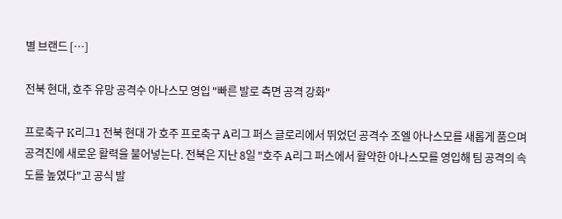별 브랜드 […]

전북 현대, 호주 유망 공격수 아나스모 영입 "빠른 발로 측면 공격 강화"

프로축구 K리그1 전북 현대 가 호주 프로축구 A리그 퍼스 글로리에서 뛰었던 공격수 조엘 아나스모를 새롭게 품으며 공격진에 새로운 활력을 불어넣는다. 전북은 지난 8일 "호주 A리그 퍼스에서 활약한 아나스모를 영입해 팀 공격의 속도를 높였다"고 공식 발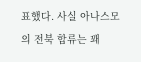표했다. 사실 아나스모의 전북 합류는 꽤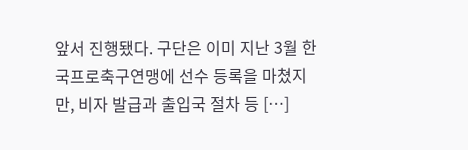앞서 진행됐다. 구단은 이미 지난 3월 한국프로축구연맹에 선수 등록을 마쳤지만, 비자 발급과 출입국 절차 등 […]